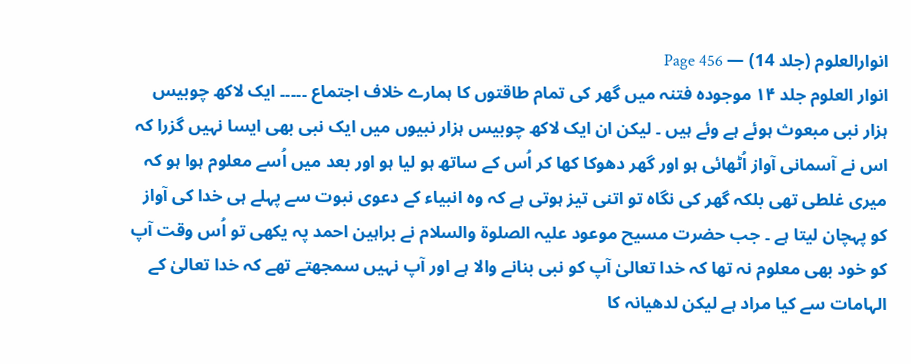انوارالعلوم (جلد 14) — Page 456
انوار العلوم جلد ۱۴ موجودہ فتنہ میں گھر کی تمام طاقتوں کا ہمارے خلاف اجتماع ۔۔۔۔۔ ایک لاکھ چوبیس ہزار نبی مبعوث ہوئے ہے وئے ہیں ۔ لیکن ان ایک لاکھ چوبیس ہزار نبیوں میں ایک نبی بھی ایسا نہیں گزرا کہ اس نے آسمانی آواز اُٹھائی ہو اور گھر دھوکا کھا کر اُس کے ساتھ ہو لیا ہو اور بعد میں اُسے معلوم ہوا ہو کہ میری غلطی تھی بلکہ گھر کی نگاہ تو اتنی تیز ہوتی ہے کہ وہ انبیاء کے دعوی نبوت سے پہلے ہی خدا کی آواز کو پہچان لیتا ہے ۔ جب حضرت مسیح موعود علیہ الصلوۃ والسلام نے براہین احمد پہ یکھی تو اُس وقت آپ کو خود بھی معلوم نہ تھا کہ خدا تعالیٰ آپ کو نبی بنانے والا ہے اور آپ نہیں سمجھتے تھے کہ خدا تعالیٰ کے الہامات سے کیا مراد ہے لیکن لدھیانہ کا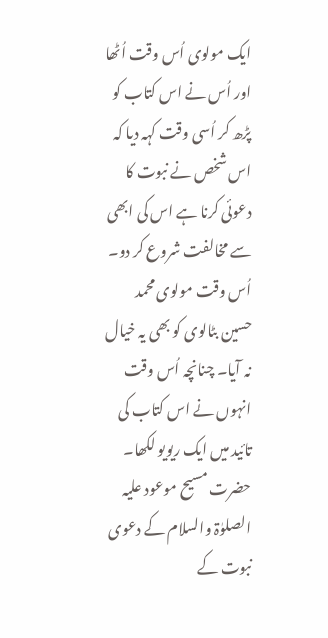ایک مولوی اُس وقت اُٹھا اور اُس نے اس کتاب کو پڑھ کر اُسی وقت کہہ دیا کہ اس شخص نے نبوت کا دعوئی کرنا ہے اس کی ابھی سے مخالفت شروع کر دو۔ اُس وقت مولوی محمد حسین بٹالوی کو بھی یہ خیال نہ آیا۔ چنانچہ اُس وقت انہوں نے اس کتاب کی تائید میں ایک ریویو لکھا۔ حضرت مسیح موعود علیہ الصلوٰۃ والسلام کے دعوی نبوت کے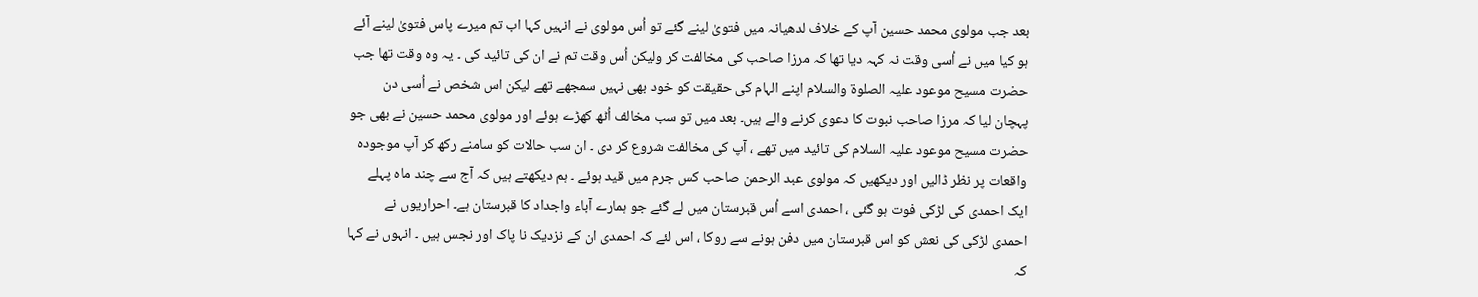بعد جب مولوی محمد حسین آپ کے خلاف لدھیانہ میں فتویٰ لینے گئے تو اُس مولوی نے انہیں کہا اب تم میرے پاس فتویٰ لینے آئے ہو کیا میں نے اُسی وقت نہ کہہ دیا تھا کہ مرزا صاحب کی مخالفت کر ولیکن اُس وقت تم نے ان کی تائید کی ۔ یہ وہ وقت تھا جب حضرت مسیح موعود علیہ الصلوۃ والسلام اپنے الہام کی حقیقت کو خود بھی نہیں سمجھے تھے لیکن اس شخص نے اُسی دن پہچان لیا کہ مرزا صاحب نبوت کا دعوی کرنے والے ہیں۔ بعد میں تو سب مخالف اُٹھ کھڑے ہوئے اور مولوی محمد حسین نے بھی جو حضرت مسیح موعود علیہ السلام کی تائید میں تھے ، آپ کی مخالفت شروع کر دی ۔ ان سب حالات کو سامنے رکھ کر آپ موجودہ واقعات پر نظر ڈالیں اور دیکھیں کہ مولوی عبد الرحمن صاحب کس جرم میں قید ہوئے ۔ ہم دیکھتے ہیں کہ آج سے چند ماہ پہلے ایک احمدی کی لڑکی فوت ہو گئی ، احمدی اسے اُس قبرستان میں لے گئے جو ہمارے آباء واجداد کا قبرستان ہے۔ احراریوں نے احمدی لڑکی کی نعش کو اس قبرستان میں دفن ہونے سے روکا ، اس لئے کہ احمدی ان کے نزدیک نا پاک اور نجس ہیں ۔ انہوں نے کہا کہ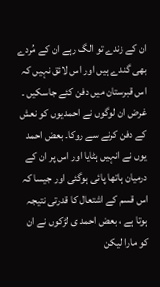ان کے زندے تو الگ رہے ان کے مُردے بھی گندے ہیں اور اس لائق نہیں کہ اس قبرستان میں دفن کئے جاسکیں ۔ غرض ان لوگوں نے احمدیوں کو نعش کے دفن کرنے سے روکا۔ بعض احمد یوں نے انہیں ہٹایا اور اس پر ان کے درمیان ہاتھا پائی ہوگئی اور جیسا کہ اس قسم کے اشتعال کا قدرتی نتیجہ ہوتا ہے ، بعض احمد ی لڑکوں نے ان کو مارا لیکن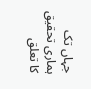جہاں تک ہماری تحقیق کا تعلق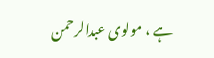ہے ، مولوی عبدالرحمن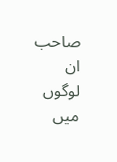صاحب ان لوگوں میں